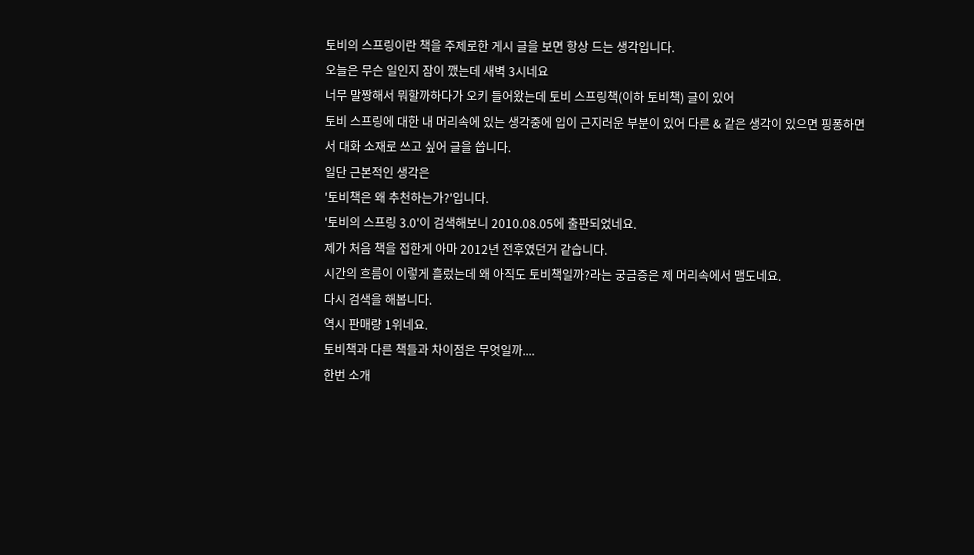토비의 스프링이란 책을 주제로한 게시 글을 보면 항상 드는 생각입니다.
오늘은 무슨 일인지 잠이 깼는데 새벽 3시네요
너무 말짱해서 뭐할까하다가 오키 들어왔는데 토비 스프링책(이하 토비책) 글이 있어
토비 스프링에 대한 내 머리속에 있는 생각중에 입이 근지러운 부분이 있어 다른 & 같은 생각이 있으면 핑퐁하면서 대화 소재로 쓰고 싶어 글을 씁니다.
일단 근본적인 생각은
'토비책은 왜 추천하는가?'입니다.
'토비의 스프링 3.0'이 검색해보니 2010.08.05에 출판되었네요.
제가 처음 책을 접한게 아마 2012년 전후였던거 같습니다.
시간의 흐름이 이렇게 흘렀는데 왜 아직도 토비책일까?라는 궁금증은 제 머리속에서 맴도네요.
다시 검색을 해봅니다.
역시 판매량 1위네요.
토비책과 다른 책들과 차이점은 무엇일까....
한번 소개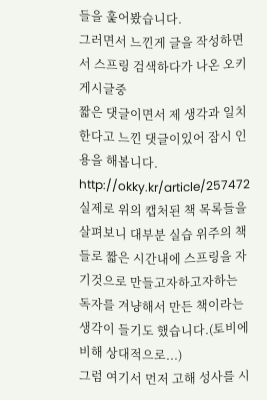들을 훑어봤습니다.
그러면서 느낀게 글을 작성하면서 스프링 검색하다가 나온 오키 게시글중
짧은 댓글이면서 제 생각과 일치한다고 느낀 댓글이있어 잠시 인용을 해봅니다.
http://okky.kr/article/257472
실제로 위의 캡처된 책 목록들을 살펴보니 대부분 실습 위주의 책들로 짧은 시간내에 스프링을 자기것으로 만들고자하고자하는 독자를 겨냥해서 만든 책이라는 생각이 들기도 했습니다.(토비에 비해 상대적으로...)
그럼 여기서 먼저 고해 성사를 시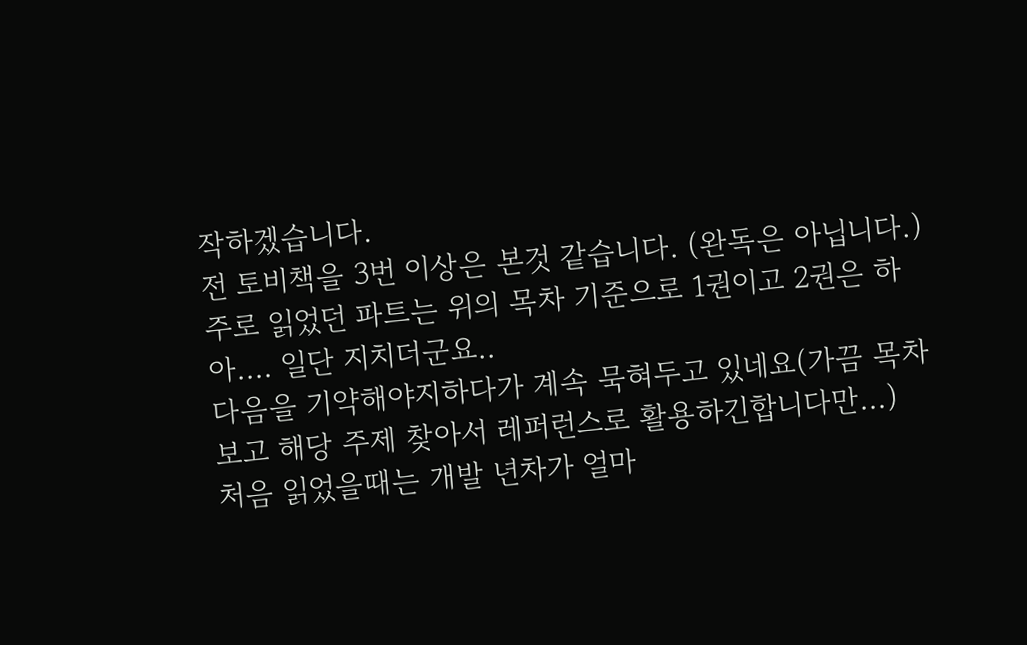작하겠습니다.
전 토비책을 3번 이상은 본것 같습니다. (완독은 아닙니다.)
주로 읽었던 파트는 위의 목차 기준으로 1권이고 2권은 하아.... 일단 지치더군요..
다음을 기약해야지하다가 계속 묵혀두고 있네요(가끔 목차보고 해당 주제 찾아서 레퍼런스로 활용하긴합니다만...)
처음 읽었을때는 개발 년차가 얼마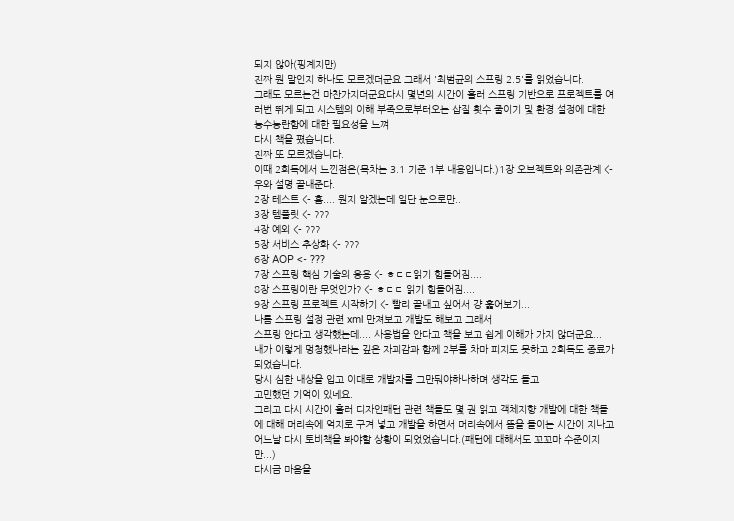되지 않아(핑계지만)
진짜 뭔 말인지 하나도 모르겠더군요 그래서 '최범균의 스프링 2.5'를 읽었습니다.
그래도 모르는건 마찬가지더군요다시 몇년의 시간이 흘러 스프링 기반으로 프로젝트를 여러번 뛰게 되고 시스템의 이해 부족으로부터오는 삽질 횟수 줄이기 및 환경 설정에 대한 능수능란함에 대한 필요성을 느껴
다시 책을 폈습니다.
진짜 또 모르겠습니다.
이때 2회독에서 느낀점은(목차는 3.1 기준 1부 내용입니다.)1장 오브젝트와 의존관계 <- 우와 설명 끝내준다.
2장 테스트 <- 흠.... 뭔지 알겠는데 일단 눈으로만..
3장 템플릿 <- ???
4장 예외 <- ???
5장 서비스 추상화 <- ???
6장 AOP <- ???
7장 스프링 핵심 기술의 응용 <- ㅎㄷㄷ읽기 힘들어짐....
8장 스프링이란 무엇인가? <- ㅎㄷㄷ 읽기 힘들어짐....
9장 스프링 프로젝트 시작하기 <- 빨리 끝내고 싶어서 걍 훑어보기...
나름 스프링 설정 관련 xml 만져보고 개발도 해보고 그래서
스프링 안다고 생각했는데.... 사용법을 안다고 책을 보고 쉽게 이해가 가지 않더군요...
내가 이렇게 멍청했나라는 깊은 자괴감과 함께 2부를 차마 피지도 못하고 2회독도 종료가 되었습니다.
당시 심한 내상을 입고 이대로 개발자를 그만둬야하나하며 생각도 들고
고민했던 기억이 있네요.
그리고 다시 시간이 흘러 디자인패턴 관련 책들도 몇 권 읽고 객체지향 개발에 대한 책들에 대해 머리속에 억지로 구겨 넣고 개발을 하면서 머리속에서 뜸을 들이는 시간이 지나고 어느날 다시 토비책을 봐야할 상황이 되었었습니다.(패턴에 대해서도 꼬꼬마 수준이지만...)
다시금 마음을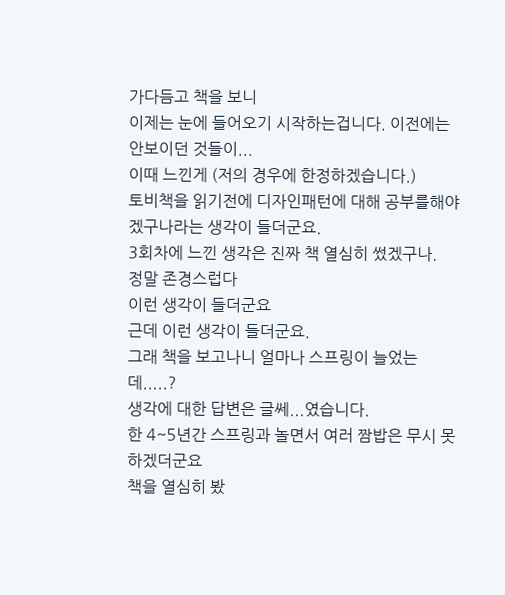가다듬고 책을 보니
이제는 눈에 들어오기 시작하는겁니다. 이전에는 안보이던 것들이...
이때 느낀게 (저의 경우에 한정하겠습니다.)
토비책을 읽기전에 디자인패턴에 대해 공부를해야겠구나라는 생각이 들더군요.
3회차에 느낀 생각은 진짜 책 열심히 썼겠구나.
정말 존경스럽다
이런 생각이 들더군요
근데 이런 생각이 들더군요.
그래 책을 보고나니 얼마나 스프링이 늘었는데.....?
생각에 대한 답변은 글쎄...였습니다.
한 4~5년간 스프링과 놀면서 여러 짬밥은 무시 못하겠더군요
책을 열심히 봤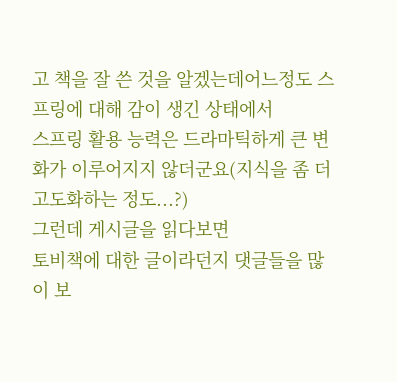고 책을 잘 쓴 것을 알겠는데어느정도 스프링에 대해 감이 생긴 상태에서
스프링 활용 능력은 드라마틱하게 큰 변화가 이루어지지 않더군요(지식을 좀 더 고도화하는 정도...?)
그런데 게시글을 읽다보면
토비책에 대한 글이라던지 댓글들을 많이 보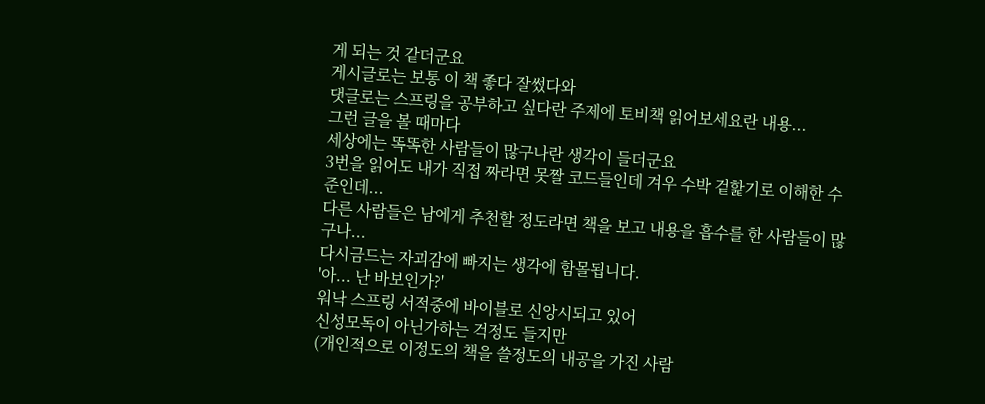게 되는 것 같더군요
게시글로는 보통 이 책 좋다 잘썼다와
댓글로는 스프링을 공부하고 싶다란 주제에 토비책 읽어보세요란 내용...
그런 글을 볼 때마다
세상에는 똑똑한 사람들이 많구나란 생각이 들더군요
3번을 읽어도 내가 직접 짜라면 못짤 코드들인데 겨우 수박 겉핥기로 이해한 수준인데...
다른 사람들은 남에게 추천할 정도라면 책을 보고 내용을 흡수를 한 사람들이 많구나...
다시금드는 자괴감에 빠지는 생각에 함몰됩니다.
'아... 난 바보인가?'
워낙 스프링 서적중에 바이블로 신앙시되고 있어
신성모독이 아닌가하는 걱정도 들지만
(개인적으로 이정도의 책을 쓸정도의 내공을 가진 사람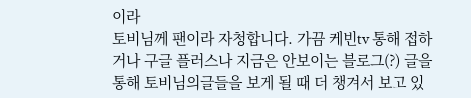이라
토비님께 팬이라 자청합니다. 가끔 케빈tv 통해 접하거나 구글 플러스나 지금은 안보이는 블로그(?) 글을 통해 토비님의글들을 보게 될 때 더 챙겨서 보고 있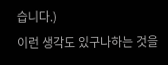습니다.)
이런 생각도 있구나하는 것을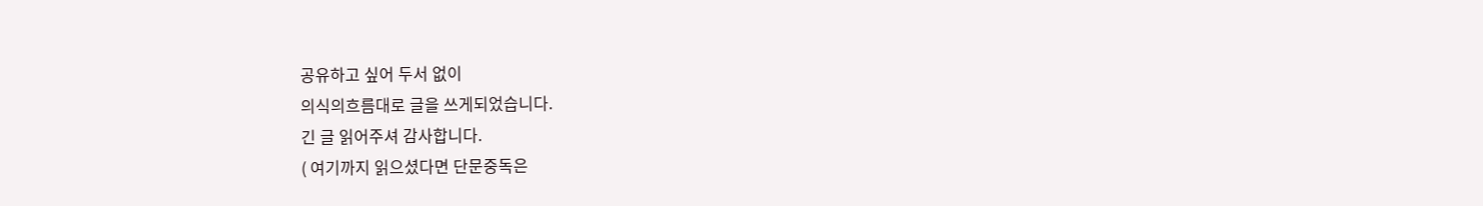공유하고 싶어 두서 없이
의식의흐름대로 글을 쓰게되었습니다.
긴 글 읽어주셔 감사합니다.
( 여기까지 읽으셨다면 단문중독은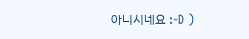아니시네요 :-D )